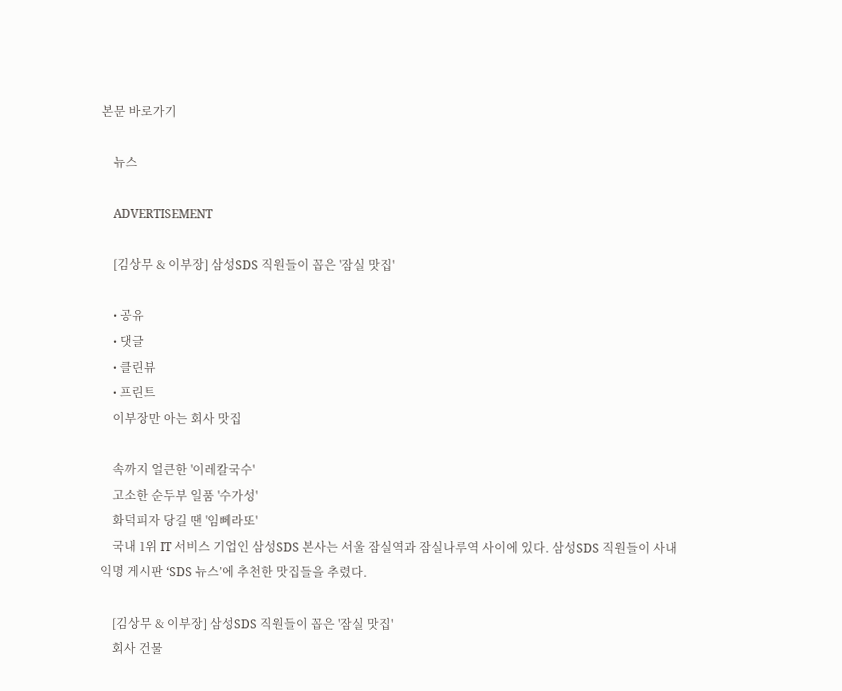본문 바로가기

    뉴스

    ADVERTISEMENT

    [김상무 & 이부장] 삼성SDS 직원들이 꼽은 '잠실 맛집'

    • 공유
    • 댓글
    • 클린뷰
    • 프린트
    이부장만 아는 회사 맛집

    속까지 얼큰한 '이레칼국수'
    고소한 순두부 일품 '수가성'
    화덕피자 당길 땐 '임뻬라또'
    국내 1위 IT 서비스 기업인 삼성SDS 본사는 서울 잠실역과 잠실나루역 사이에 있다. 삼성SDS 직원들이 사내 익명 게시판 ‘SDS 뉴스’에 추천한 맛집들을 추렸다.

    [김상무 & 이부장] 삼성SDS 직원들이 꼽은 '잠실 맛집'
    회사 건물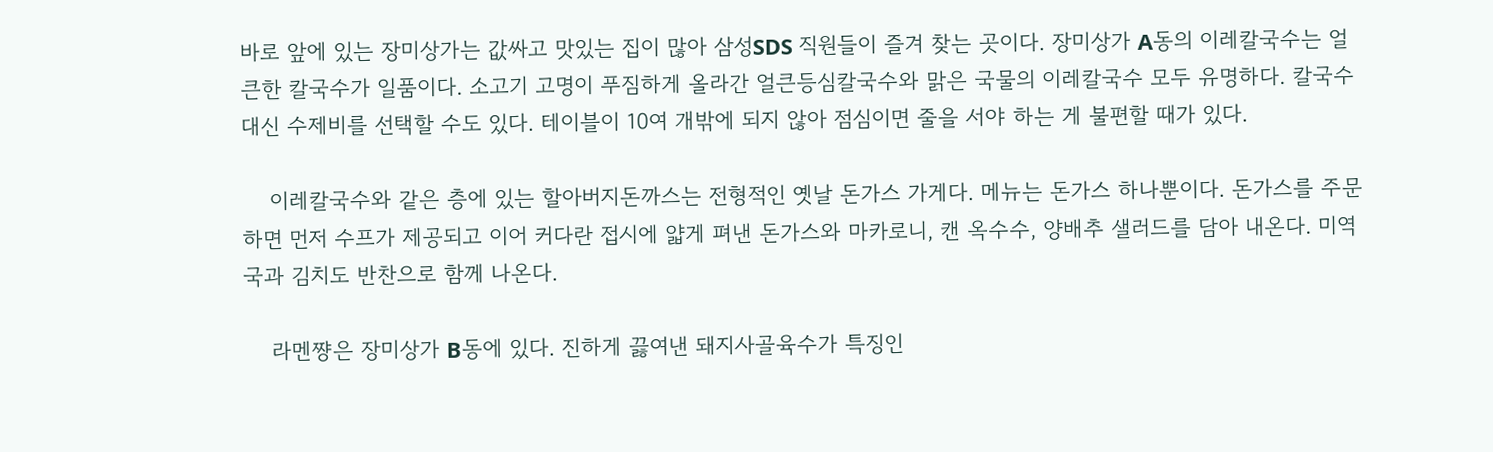바로 앞에 있는 장미상가는 값싸고 맛있는 집이 많아 삼성SDS 직원들이 즐겨 찾는 곳이다. 장미상가 A동의 이레칼국수는 얼큰한 칼국수가 일품이다. 소고기 고명이 푸짐하게 올라간 얼큰등심칼국수와 맑은 국물의 이레칼국수 모두 유명하다. 칼국수 대신 수제비를 선택할 수도 있다. 테이블이 10여 개밖에 되지 않아 점심이면 줄을 서야 하는 게 불편할 때가 있다.

    이레칼국수와 같은 층에 있는 할아버지돈까스는 전형적인 옛날 돈가스 가게다. 메뉴는 돈가스 하나뿐이다. 돈가스를 주문하면 먼저 수프가 제공되고 이어 커다란 접시에 얇게 펴낸 돈가스와 마카로니, 캔 옥수수, 양배추 샐러드를 담아 내온다. 미역국과 김치도 반찬으로 함께 나온다.

    라멘쨩은 장미상가 B동에 있다. 진하게 끓여낸 돼지사골육수가 특징인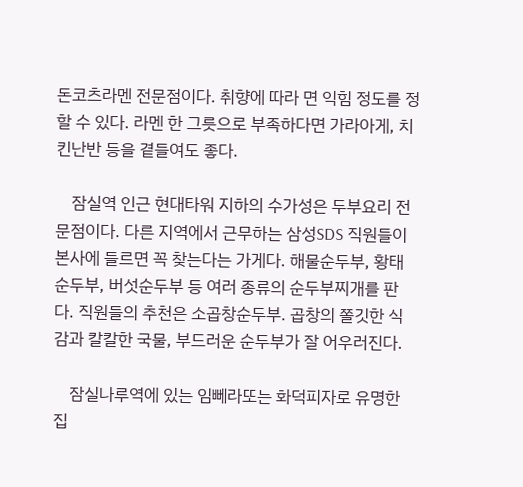돈코츠라멘 전문점이다. 취향에 따라 면 익힘 정도를 정할 수 있다. 라멘 한 그릇으로 부족하다면 가라아게, 치킨난반 등을 곁들여도 좋다.

    잠실역 인근 현대타워 지하의 수가성은 두부요리 전문점이다. 다른 지역에서 근무하는 삼성SDS 직원들이 본사에 들르면 꼭 찾는다는 가게다. 해물순두부, 황태순두부, 버섯순두부 등 여러 종류의 순두부찌개를 판다. 직원들의 추천은 소곱창순두부. 곱창의 쫄깃한 식감과 칼칼한 국물, 부드러운 순두부가 잘 어우러진다.

    잠실나루역에 있는 임뻬라또는 화덕피자로 유명한 집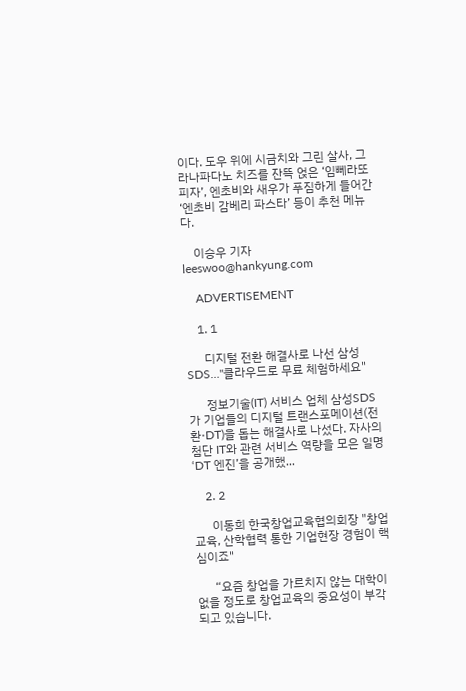이다. 도우 위에 시금치와 그린 살사, 그라나파다노 치즈를 잔뜩 얹은 ‘임뻬라또 피자’, 엔초비와 새우가 푸짐하게 들어간 ‘엔초비 감베리 파스타’ 등이 추천 메뉴다.

    이승우 기자 leeswoo@hankyung.com

    ADVERTISEMENT

    1. 1

      디지털 전환 해결사로 나선 삼성SDS…"클라우드로 무료 체험하세요"

      정보기술(IT) 서비스 업체 삼성SDS가 기업들의 디지털 트랜스포메이션(전환·DT)을 돕는 해결사로 나섰다. 자사의 첨단 IT와 관련 서비스 역량을 모은 일명 ‘DT 엔진’을 공개했...

    2. 2

      이동희 한국창업교육협의회장 "창업교육, 산학협력 통한 기업현장 경험이 핵심이죠"

      “요즘 창업을 가르치지 않는 대학이 없을 정도로 창업교육의 중요성이 부각되고 있습니다.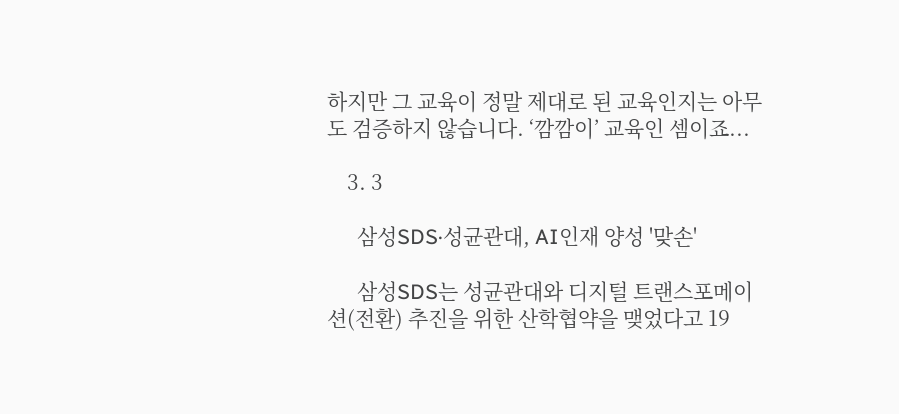하지만 그 교육이 정말 제대로 된 교육인지는 아무도 검증하지 않습니다. ‘깜깜이’ 교육인 셈이죠...

    3. 3

      삼성SDS·성균관대, AI인재 양성 '맞손'

      삼성SDS는 성균관대와 디지털 트랜스포메이션(전환) 추진을 위한 산학협약을 맺었다고 19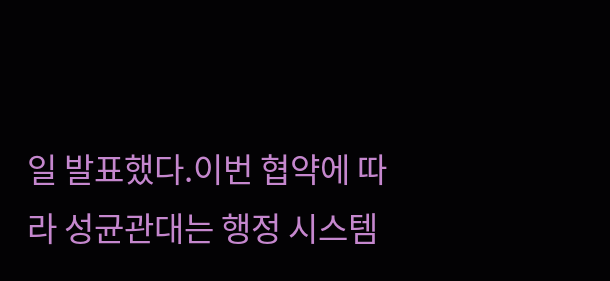일 발표했다.이번 협약에 따라 성균관대는 행정 시스템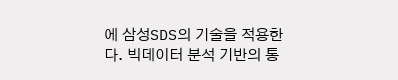에 삼성SDS의 기술을 적용한다. 빅데이터 분석 기반의 통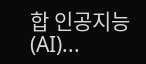합 인공지능(AI)...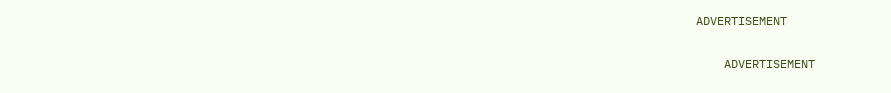ADVERTISEMENT

    ADVERTISEMENT